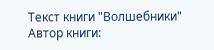Текст книги "Волшебники"
Автор книги: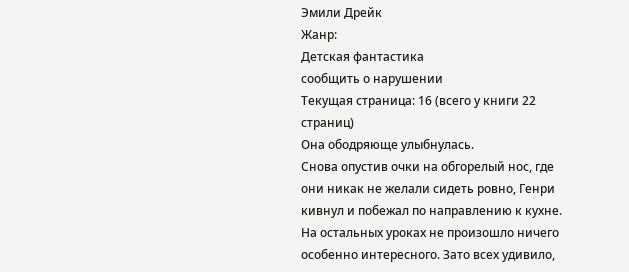Эмили Дрейк
Жанр:
Детская фантастика
сообщить о нарушении
Текущая страница: 16 (всего у книги 22 страниц)
Она ободряюще улыбнулась.
Снова опустив очки на обгорелый нос, где они никак не желали сидеть ровно, Генри кивнул и побежал по направлению к кухне.
На остальных уроках не произошло ничего особенно интересного. Зато всех удивило,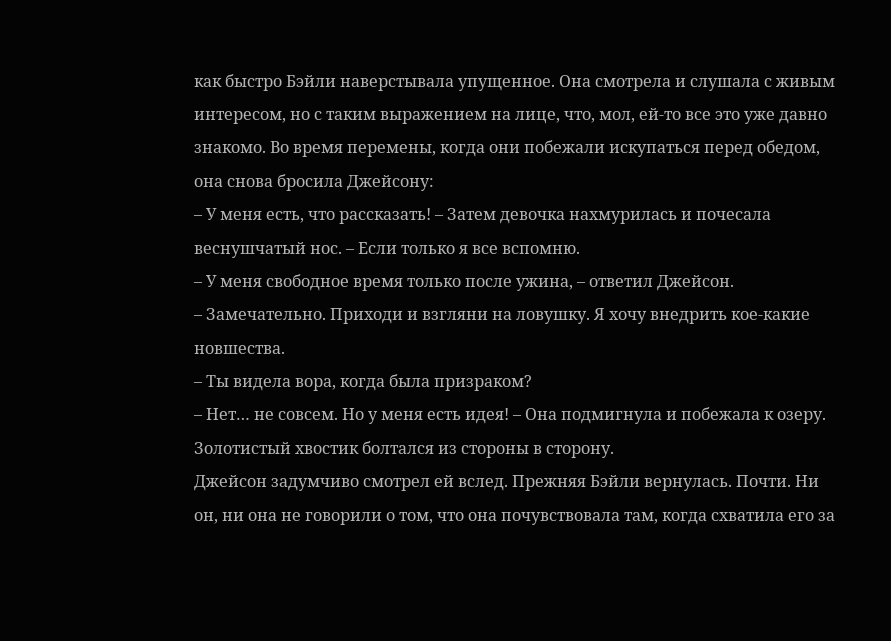как быстро Бэйли наверстывала упущенное. Она смотрела и слушала с живым интересом, но с таким выражением на лице, что, мол, ей-то все это уже давно знакомо. Во время перемены, когда они побежали искупаться перед обедом, она снова бросила Джейсону:
– У меня есть, что рассказать! – Затем девочка нахмурилась и почесала веснушчатый нос. – Если только я все вспомню.
– У меня свободное время только после ужина, – ответил Джейсон.
– Замечательно. Приходи и взгляни на ловушку. Я хочу внедрить кое-какие новшества.
– Ты видела вора, когда была призраком?
– Нет… не совсем. Но у меня есть идея! – Она подмигнула и побежала к озеру. Золотистый хвостик болтался из стороны в сторону.
Джейсон задумчиво смотрел ей вслед. Прежняя Бэйли вернулась. Почти. Ни он, ни она не говорили о том, что она почувствовала там, когда схватила его за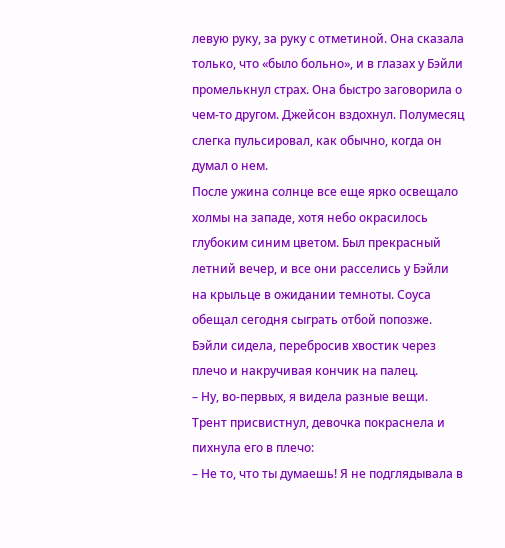левую руку, за руку с отметиной. Она сказала только, что «было больно», и в глазах у Бэйли промелькнул страх. Она быстро заговорила о чем-то другом. Джейсон вздохнул. Полумесяц слегка пульсировал, как обычно, когда он думал о нем.
После ужина солнце все еще ярко освещало холмы на западе, хотя небо окрасилось глубоким синим цветом. Был прекрасный летний вечер, и все они расселись у Бэйли на крыльце в ожидании темноты. Соуса обещал сегодня сыграть отбой попозже.
Бэйли сидела, перебросив хвостик через плечо и накручивая кончик на палец.
– Ну, во-первых, я видела разные вещи.
Трент присвистнул, девочка покраснела и пихнула его в плечо:
– Не то, что ты думаешь! Я не подглядывала в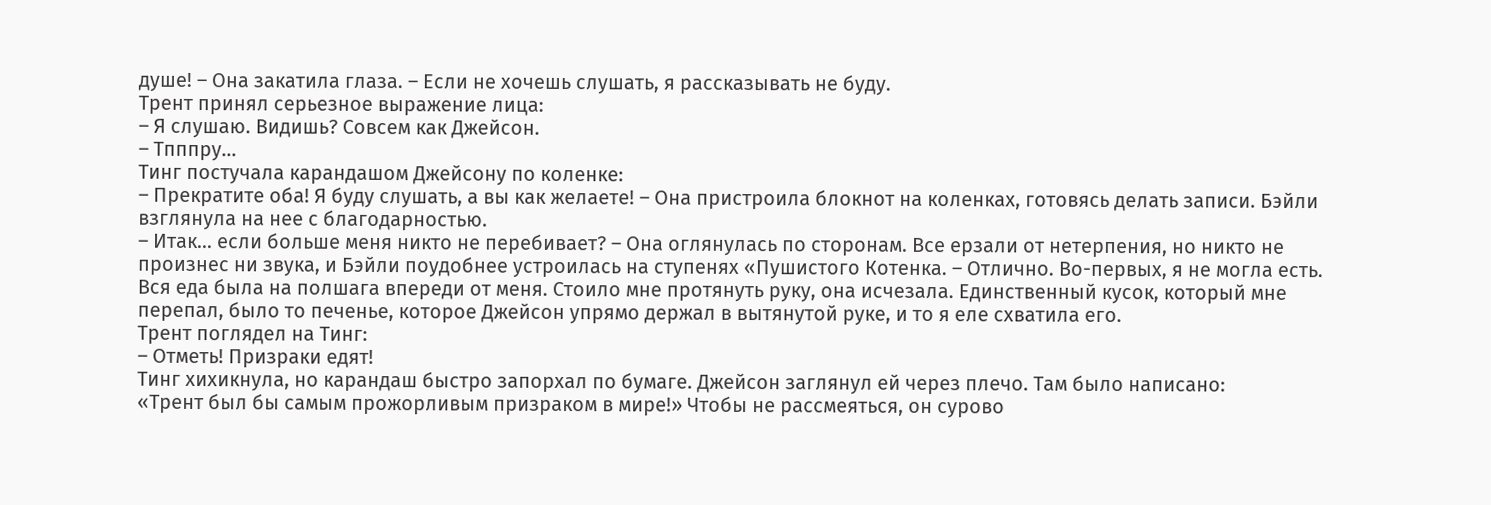душе! – Она закатила глаза. – Если не хочешь слушать, я рассказывать не буду.
Трент принял серьезное выражение лица:
– Я слушаю. Видишь? Совсем как Джейсон.
– Тпппру…
Тинг постучала карандашом Джейсону по коленке:
– Прекратите оба! Я буду слушать, а вы как желаете! – Она пристроила блокнот на коленках, готовясь делать записи. Бэйли взглянула на нее с благодарностью.
– Итак… если больше меня никто не перебивает? – Она оглянулась по сторонам. Все ерзали от нетерпения, но никто не произнес ни звука, и Бэйли поудобнее устроилась на ступенях «Пушистого Котенка. – Отлично. Во-первых, я не могла есть. Вся еда была на полшага впереди от меня. Стоило мне протянуть руку, она исчезала. Единственный кусок, который мне перепал, было то печенье, которое Джейсон упрямо держал в вытянутой руке, и то я еле схватила его.
Трент поглядел на Тинг:
– Отметь! Призраки едят!
Тинг хихикнула, но карандаш быстро запорхал по бумаге. Джейсон заглянул ей через плечо. Там было написано:
«Трент был бы самым прожорливым призраком в мире!» Чтобы не рассмеяться, он сурово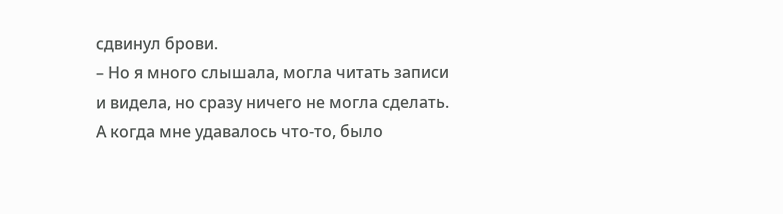сдвинул брови.
– Но я много слышала, могла читать записи и видела, но сразу ничего не могла сделать. А когда мне удавалось что-то, было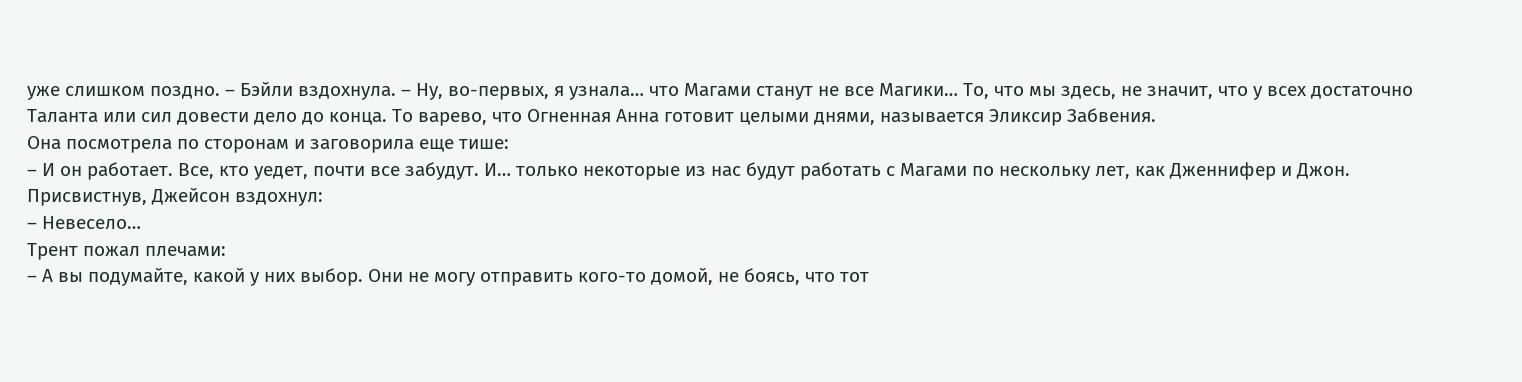уже слишком поздно. – Бэйли вздохнула. – Ну, во-первых, я узнала… что Магами станут не все Магики… То, что мы здесь, не значит, что у всех достаточно Таланта или сил довести дело до конца. То варево, что Огненная Анна готовит целыми днями, называется Эликсир Забвения.
Она посмотрела по сторонам и заговорила еще тише:
– И он работает. Все, кто уедет, почти все забудут. И… только некоторые из нас будут работать с Магами по нескольку лет, как Дженнифер и Джон.
Присвистнув, Джейсон вздохнул:
– Невесело…
Трент пожал плечами:
– А вы подумайте, какой у них выбор. Они не могу отправить кого-то домой, не боясь, что тот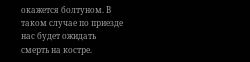окажется болтуном. В таком случае по приезде нас будет ожидать смерть на костре.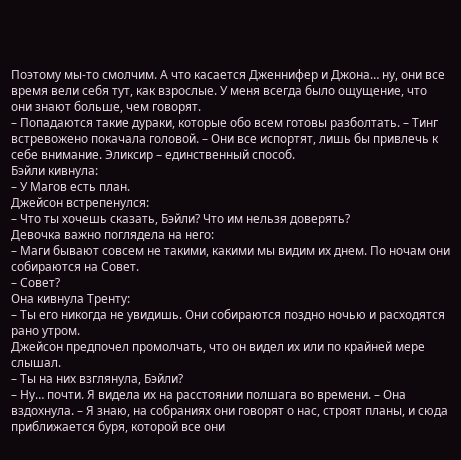Поэтому мы-то смолчим. А что касается Дженнифер и Джона… ну, они все время вели себя тут, как взрослые. У меня всегда было ощущение, что они знают больше, чем говорят.
– Попадаются такие дураки, которые обо всем готовы разболтать. – Тинг встревожено покачала головой. – Они все испортят, лишь бы привлечь к себе внимание. Эликсир – единственный способ.
Бэйли кивнула:
– У Магов есть план.
Джейсон встрепенулся:
– Что ты хочешь сказать, Бэйли? Что им нельзя доверять?
Девочка важно поглядела на него:
– Маги бывают совсем не такими, какими мы видим их днем. По ночам они собираются на Совет.
– Совет?
Она кивнула Тренту:
– Ты его никогда не увидишь. Они собираются поздно ночью и расходятся рано утром.
Джейсон предпочел промолчать, что он видел их или по крайней мере слышал.
– Ты на них взглянула, Бэйли?
– Ну… почти. Я видела их на расстоянии полшага во времени. – Она вздохнула. – Я знаю, на собраниях они говорят о нас, строят планы, и сюда приближается буря, которой все они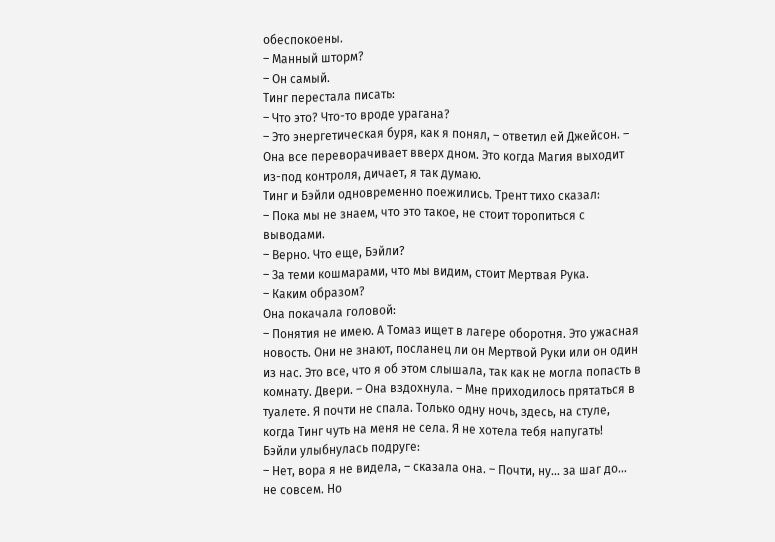обеспокоены.
– Манный шторм?
– Он самый.
Тинг перестала писать:
– Что это? Что-то вроде урагана?
– Это энергетическая буря, как я понял, – ответил ей Джейсон. – Она все переворачивает вверх дном. Это когда Магия выходит из-под контроля, дичает, я так думаю.
Тинг и Бэйли одновременно поежились. Трент тихо сказал:
– Пока мы не знаем, что это такое, не стоит торопиться с выводами.
– Верно. Что еще, Бэйли?
– За теми кошмарами, что мы видим, стоит Мертвая Рука.
– Каким образом?
Она покачала головой:
– Понятия не имею. А Томаз ищет в лагере оборотня. Это ужасная новость. Они не знают, посланец ли он Мертвой Руки или он один из нас. Это все, что я об этом слышала, так как не могла попасть в комнату. Двери. – Она вздохнула. – Мне приходилось прятаться в туалете. Я почти не спала. Только одну ночь, здесь, на стуле, когда Тинг чуть на меня не села. Я не хотела тебя напугать!
Бэйли улыбнулась подруге:
– Нет, вора я не видела, – сказала она. – Почти, ну… за шаг до… не совсем. Но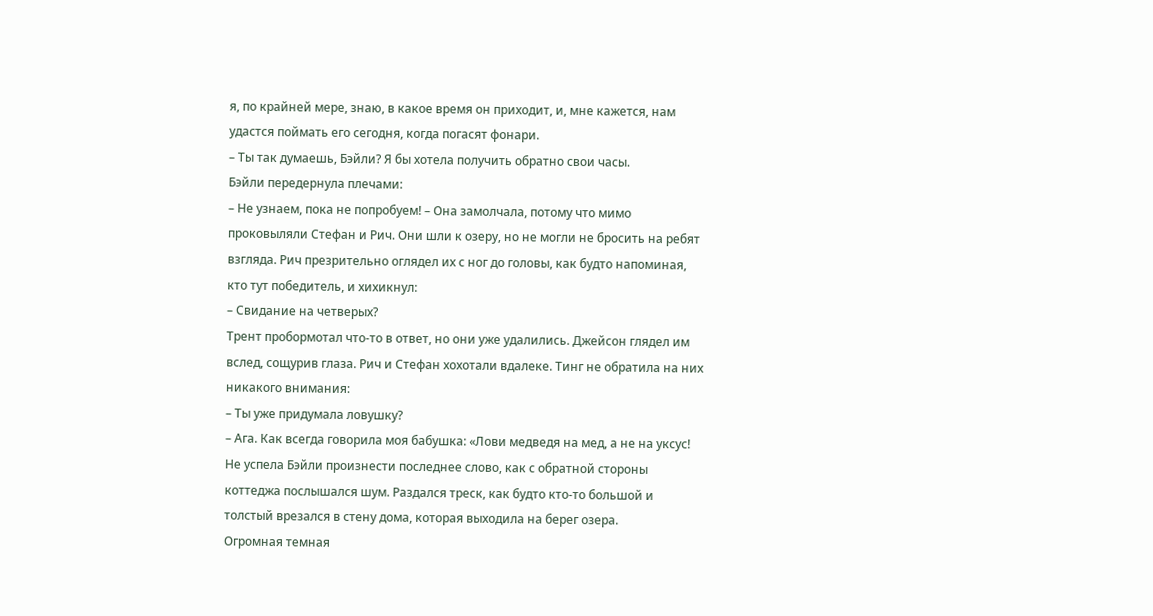я, по крайней мере, знаю, в какое время он приходит, и, мне кажется, нам удастся поймать его сегодня, когда погасят фонари.
– Ты так думаешь, Бэйли? Я бы хотела получить обратно свои часы.
Бэйли передернула плечами:
– Не узнаем, пока не попробуем! – Она замолчала, потому что мимо проковыляли Стефан и Рич. Они шли к озеру, но не могли не бросить на ребят взгляда. Рич презрительно оглядел их с ног до головы, как будто напоминая, кто тут победитель, и хихикнул:
– Свидание на четверых?
Трент пробормотал что-то в ответ, но они уже удалились. Джейсон глядел им вслед, сощурив глаза. Рич и Стефан хохотали вдалеке. Тинг не обратила на них никакого внимания:
– Ты уже придумала ловушку?
– Ага. Как всегда говорила моя бабушка: «Лови медведя на мед, а не на уксус!
Не успела Бэйли произнести последнее слово, как с обратной стороны коттеджа послышался шум. Раздался треск, как будто кто-то большой и толстый врезался в стену дома, которая выходила на берег озера.
Огромная темная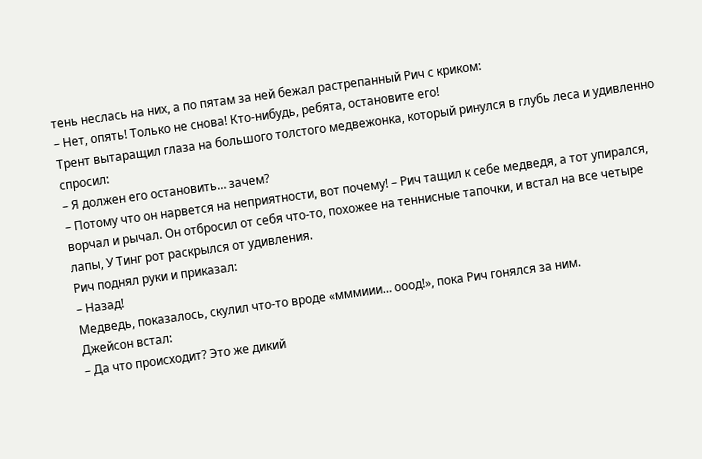тень неслась на них, а по пятам за ней бежал растрепанный Рич с криком:
– Нет, опять! Только не снова! Кто-нибудь, ребята, остановите его!
Трент вытаращил глаза на большого толстого медвежонка, который ринулся в глубь леса и удивленно спросил:
– Я должен его остановить… зачем?
– Потому что он нарвется на неприятности, вот почему! – Рич тащил к себе медведя, а тот упирался, ворчал и рычал. Он отбросил от себя что-то, похожее на теннисные тапочки, и встал на все четыре лапы, У Тинг рот раскрылся от удивления.
Рич поднял руки и приказал:
– Назад!
Медведь, показалось, скулил что-то вроде «мммиии… ооод!», пока Рич гонялся за ним.
Джейсон встал:
– Да что происходит? Это же дикий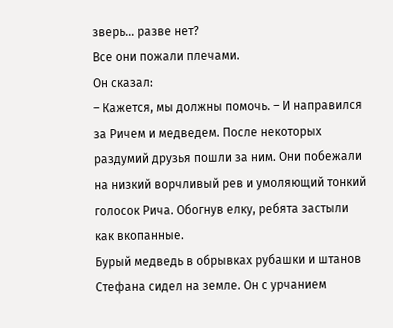зверь… разве нет?
Все они пожали плечами.
Он сказал:
– Кажется, мы должны помочь. – И направился за Ричем и медведем. После некоторых раздумий друзья пошли за ним. Они побежали на низкий ворчливый рев и умоляющий тонкий голосок Рича. Обогнув елку, ребята застыли как вкопанные.
Бурый медведь в обрывках рубашки и штанов Стефана сидел на земле. Он с урчанием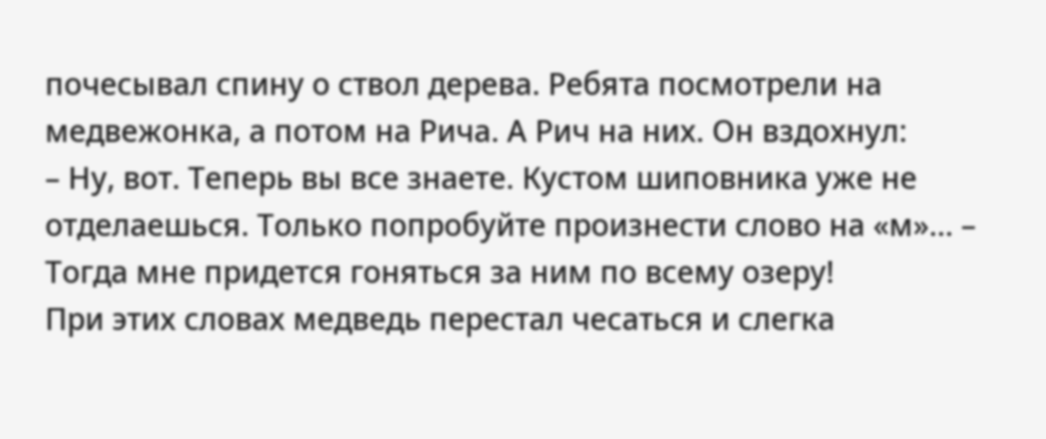почесывал спину о ствол дерева. Ребята посмотрели на медвежонка, а потом на Рича. А Рич на них. Он вздохнул:
– Ну, вот. Теперь вы все знаете. Кустом шиповника уже не отделаешься. Только попробуйте произнести слово на «м»… – Тогда мне придется гоняться за ним по всему озеру!
При этих словах медведь перестал чесаться и слегка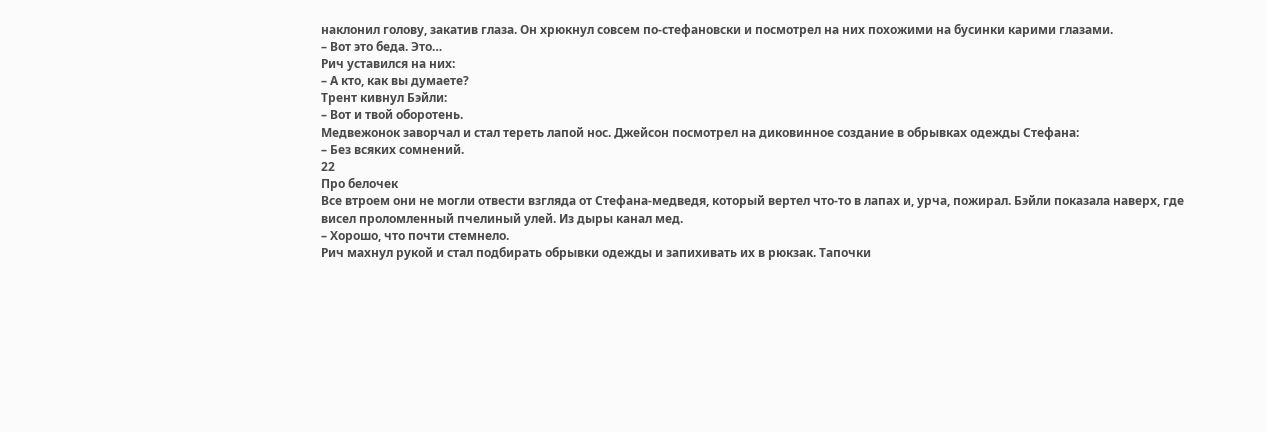наклонил голову, закатив глаза. Он хрюкнул совсем по-стефановски и посмотрел на них похожими на бусинки карими глазами.
– Вот это беда. Это…
Рич уставился на них:
– А кто, как вы думаете?
Трент кивнул Бэйли:
– Вот и твой оборотень.
Медвежонок заворчал и стал тереть лапой нос. Джейсон посмотрел на диковинное создание в обрывках одежды Стефана:
– Без всяких сомнений.
22
Про белочек
Все втроем они не могли отвести взгляда от Стефана-медведя, который вертел что-то в лапах и, урча, пожирал. Бэйли показала наверх, где висел проломленный пчелиный улей. Из дыры канал мед.
– Хорошо, что почти стемнело.
Рич махнул рукой и стал подбирать обрывки одежды и запихивать их в рюкзак. Тапочки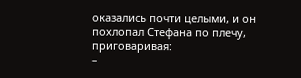оказались почти целыми, и он похлопал Стефана по плечу, приговаривая:
–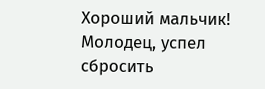Хороший мальчик! Молодец, успел сбросить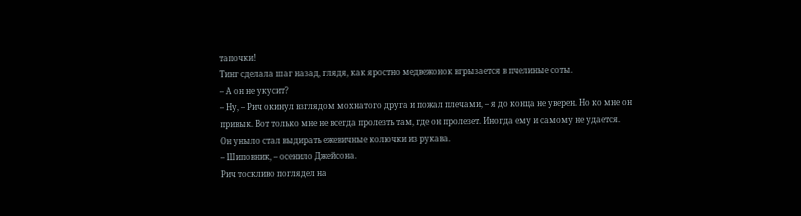тапочки!
Тинг сделала шаг назад, глядя, как яростно медвежонок вгрызается в пчелиные соты.
– А он не укусит?
– Ну, – Рич окинул взглядом мохнатого друга и пожал плечами, – я до конца не уверен. Но ко мне он привык. Вот только мне не всегда пролезть там, где он пролезет. Иногда ему и самому не удается.
Он уныло стал выдирать ежевичные колючки из рукава.
– Шиповник, – осенило Джейсона.
Рич тоскливо поглядел на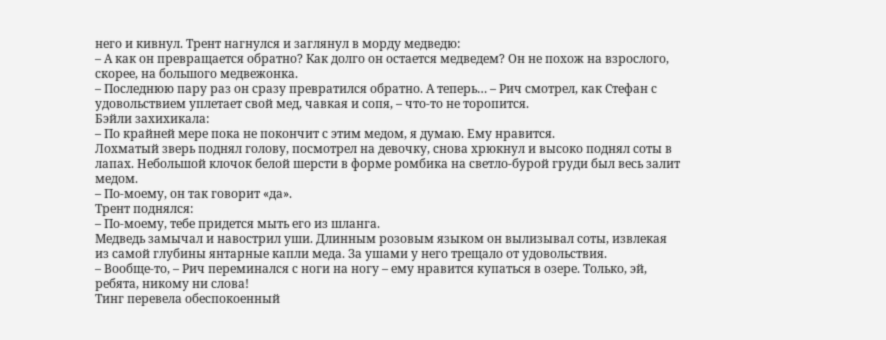него и кивнул. Трент нагнулся и заглянул в морду медведю:
– А как он превращается обратно? Как долго он остается медведем? Он не похож на взрослого, скорее, на большого медвежонка.
– Последнюю пару раз он сразу превратился обратно. А теперь… – Рич смотрел, как Стефан с удовольствием уплетает свой мед, чавкая и сопя, – что-то не торопится.
Бэйли захихикала:
– По крайней мере пока не покончит с этим медом, я думаю. Ему нравится.
Лохматый зверь поднял голову, посмотрел на девочку, снова хрюкнул и высоко поднял соты в лапах. Небольшой клочок белой шерсти в форме ромбика на светло-бурой груди был весь залит медом.
– По-моему, он так говорит «да».
Трент поднялся:
– По-моему, тебе придется мыть его из шланга.
Медведь замычал и навострил уши. Длинным розовым языком он вылизывал соты, извлекая из самой глубины янтарные капли меда. За ушами у него трещало от удовольствия.
– Вообще-то, – Рич переминался с ноги на ногу – ему нравится купаться в озере. Только, эй, ребята, никому ни слова!
Тинг перевела обеспокоенный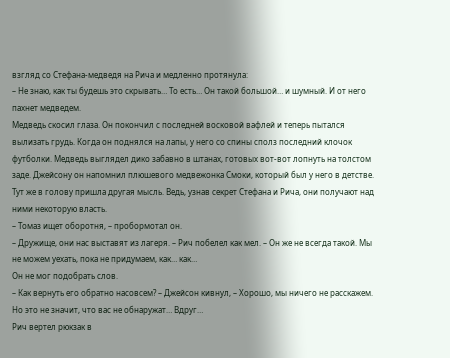взгляд со Стефана-медведя на Рича и медленно протянула:
– Не знаю, как ты будешь это скрывать… То есть… Он такой большой… и шумный. И от него пахнет медведем.
Медведь скосил глаза. Он покончил с последней восковой вафлей и теперь пытался вылизать грудь. Когда он поднялся на лапы, у него со спины сполз последний клочок футболки. Медведь выглядел дико забавно в штанах, готовых вот-вот лопнуть на толстом заде. Джейсону он напомнил плюшевого медвежонка Смоки, который был у него в детстве. Тут же в голову пришла другая мысль. Ведь, узнав секрет Стефана и Рича, они получают над ними некоторую власть.
– Томаз ищет оборотня, – пробормотал он.
– Дружище, они нас выставят из лагеря. – Рич побелел как мел. – Он же не всегда такой. Мы не можем уехать, пока не придумаем, как… как…
Он не мог подобрать слов.
– Как вернуть его обратно насовсем? – Джейсон кивнул, – Хорошо, мы ничего не расскажем. Но это не значит, что вас не обнаружат… Вдруг…
Рич вертел рюкзак в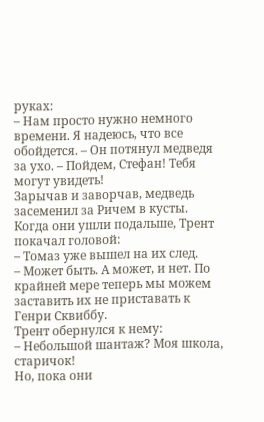руках:
– Нам просто нужно немного времени. Я надеюсь, что все обойдется. – Он потянул медведя за ухо. – Пойдем, Стефан! Тебя могут увидеть!
Зарычав и заворчав, медведь засеменил за Ричем в кусты. Когда они ушли подальше, Трент покачал головой:
– Томаз уже вышел на их след.
– Может быть. А может, и нет. По крайней мере теперь мы можем заставить их не приставать к Генри Сквиббу.
Трент обернулся к нему:
– Небольшой шантаж? Моя школа, старичок!
Но, пока они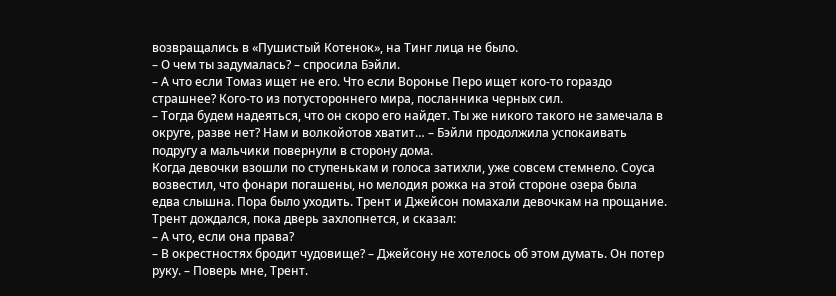возвращались в «Пушистый Котенок», на Тинг лица не было.
– О чем ты задумалась? – спросила Бэйли.
– А что если Томаз ищет не его. Что если Воронье Перо ищет кого-то гораздо страшнее? Кого-то из потустороннего мира, посланника черных сил.
– Тогда будем надеяться, что он скоро его найдет. Ты же никого такого не замечала в округе, разве нет? Нам и волкойотов хватит… – Бэйли продолжила успокаивать подругу а мальчики повернули в сторону дома.
Когда девочки взошли по ступенькам и голоса затихли, уже совсем стемнело. Соуса возвестил, что фонари погашены, но мелодия рожка на этой стороне озера была едва слышна. Пора было уходить. Трент и Джейсон помахали девочкам на прощание. Трент дождался, пока дверь захлопнется, и сказал:
– А что, если она права?
– В окрестностях бродит чудовище? – Джейсону не хотелось об этом думать. Он потер руку. – Поверь мне, Трент.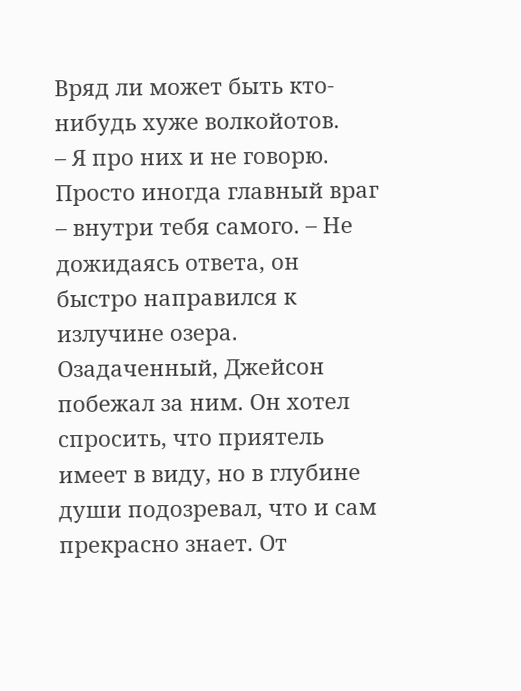Вряд ли может быть кто-нибудь хуже волкойотов.
– Я про них и не говорю. Просто иногда главный враг – внутри тебя самого. – Не дожидаясь ответа, он быстро направился к излучине озера.
Озадаченный, Джейсон побежал за ним. Он хотел спросить, что приятель имеет в виду, но в глубине души подозревал, что и сам прекрасно знает. От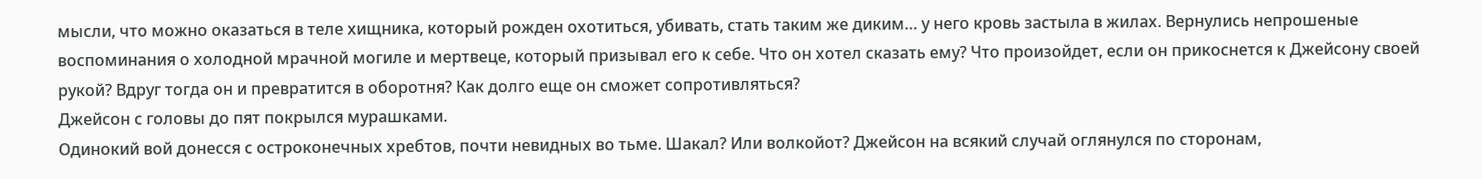мысли, что можно оказаться в теле хищника, который рожден охотиться, убивать, стать таким же диким… у него кровь застыла в жилах. Вернулись непрошеные воспоминания о холодной мрачной могиле и мертвеце, который призывал его к себе. Что он хотел сказать ему? Что произойдет, если он прикоснется к Джейсону своей рукой? Вдруг тогда он и превратится в оборотня? Как долго еще он сможет сопротивляться?
Джейсон с головы до пят покрылся мурашками.
Одинокий вой донесся с остроконечных хребтов, почти невидных во тьме. Шакал? Или волкойот? Джейсон на всякий случай оглянулся по сторонам,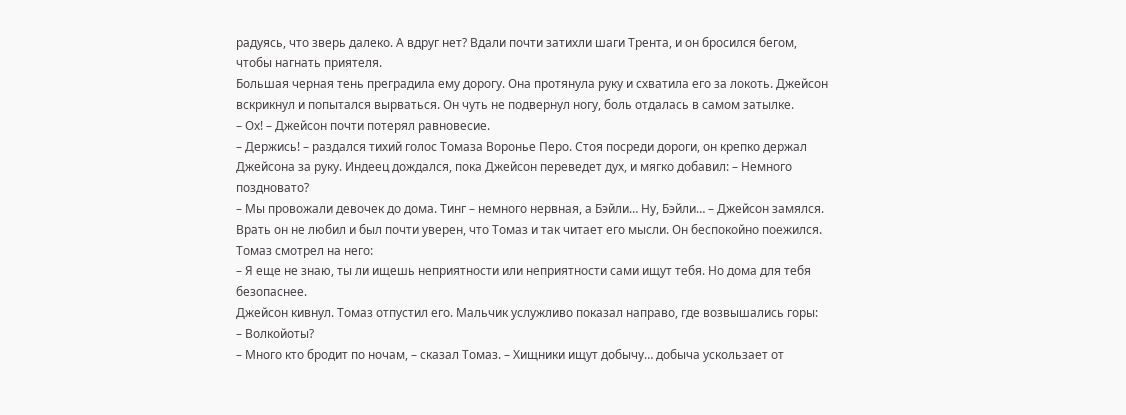радуясь, что зверь далеко. А вдруг нет? Вдали почти затихли шаги Трента, и он бросился бегом, чтобы нагнать приятеля.
Большая черная тень преградила ему дорогу. Она протянула руку и схватила его за локоть. Джейсон вскрикнул и попытался вырваться. Он чуть не подвернул ногу, боль отдалась в самом затылке.
– Ох! – Джейсон почти потерял равновесие.
– Держись! – раздался тихий голос Томаза Воронье Перо. Стоя посреди дороги, он крепко держал Джейсона за руку. Индеец дождался, пока Джейсон переведет дух, и мягко добавил: – Немного поздновато?
– Мы провожали девочек до дома. Тинг – немного нервная, а Бэйли… Ну, Бэйли… – Джейсон замялся. Врать он не любил и был почти уверен, что Томаз и так читает его мысли. Он беспокойно поежился.
Томаз смотрел на него:
– Я еще не знаю, ты ли ищешь неприятности или неприятности сами ищут тебя. Но дома для тебя безопаснее.
Джейсон кивнул. Томаз отпустил его. Мальчик услужливо показал направо, где возвышались горы:
– Волкойоты?
– Много кто бродит по ночам, – сказал Томаз. – Хищники ищут добычу… добыча ускользает от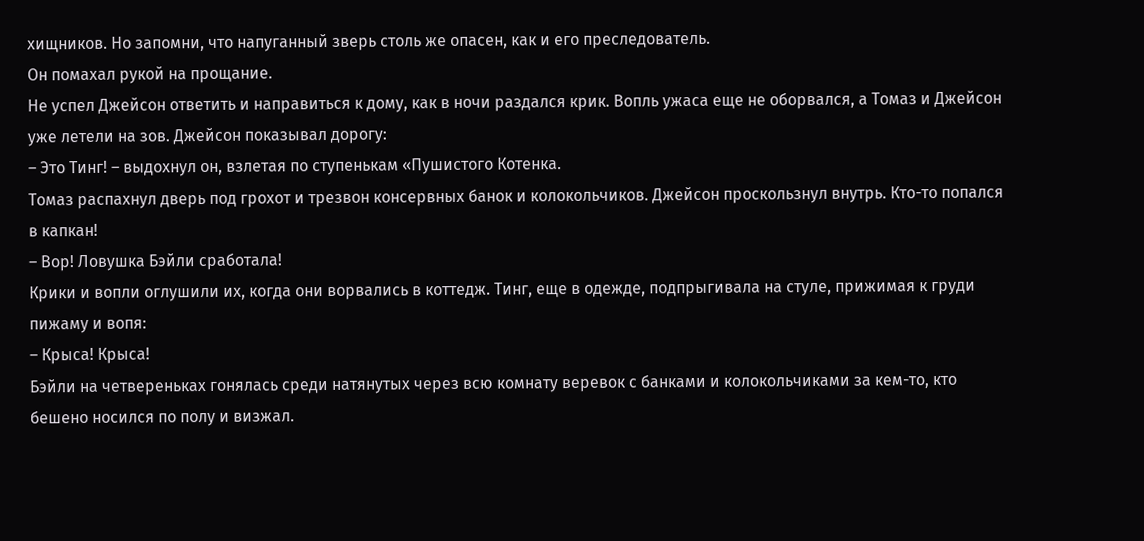хищников. Но запомни, что напуганный зверь столь же опасен, как и его преследователь.
Он помахал рукой на прощание.
Не успел Джейсон ответить и направиться к дому, как в ночи раздался крик. Вопль ужаса еще не оборвался, а Томаз и Джейсон уже летели на зов. Джейсон показывал дорогу:
– Это Тинг! – выдохнул он, взлетая по ступенькам «Пушистого Котенка.
Томаз распахнул дверь под грохот и трезвон консервных банок и колокольчиков. Джейсон проскользнул внутрь. Кто-то попался в капкан!
– Вор! Ловушка Бэйли сработала!
Крики и вопли оглушили их, когда они ворвались в коттедж. Тинг, еще в одежде, подпрыгивала на стуле, прижимая к груди пижаму и вопя:
– Крыса! Крыса!
Бэйли на четвереньках гонялась среди натянутых через всю комнату веревок с банками и колокольчиками за кем-то, кто бешено носился по полу и визжал.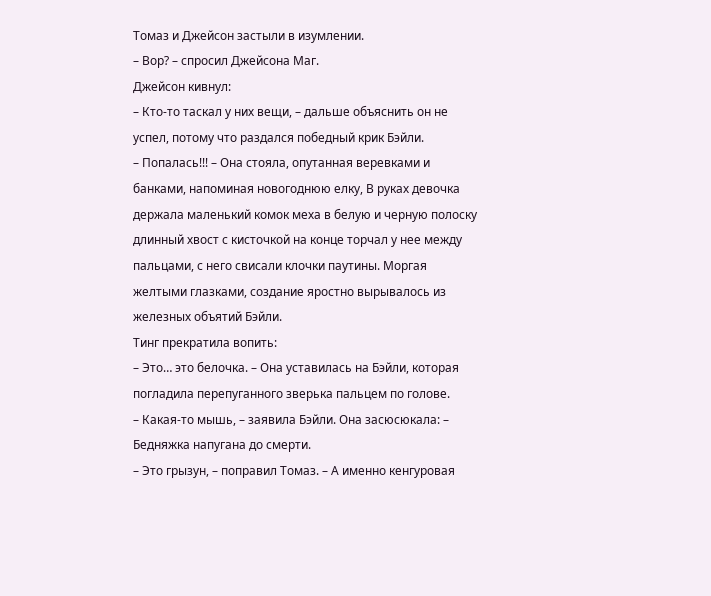Томаз и Джейсон застыли в изумлении.
– Вор? – спросил Джейсона Маг.
Джейсон кивнул:
– Кто-то таскал у них вещи, – дальше объяснить он не успел, потому что раздался победный крик Бэйли.
– Попалась!!! – Она стояла, опутанная веревками и банками, напоминая новогоднюю елку, В руках девочка держала маленький комок меха в белую и черную полоску длинный хвост с кисточкой на конце торчал у нее между пальцами, с него свисали клочки паутины. Моргая желтыми глазками, создание яростно вырывалось из железных объятий Бэйли.
Тинг прекратила вопить:
– Это… это белочка. – Она уставилась на Бэйли, которая погладила перепуганного зверька пальцем по голове.
– Какая-то мышь, – заявила Бэйли. Она засюсюкала: – Бедняжка напугана до смерти.
– Это грызун, – поправил Томаз. – А именно кенгуровая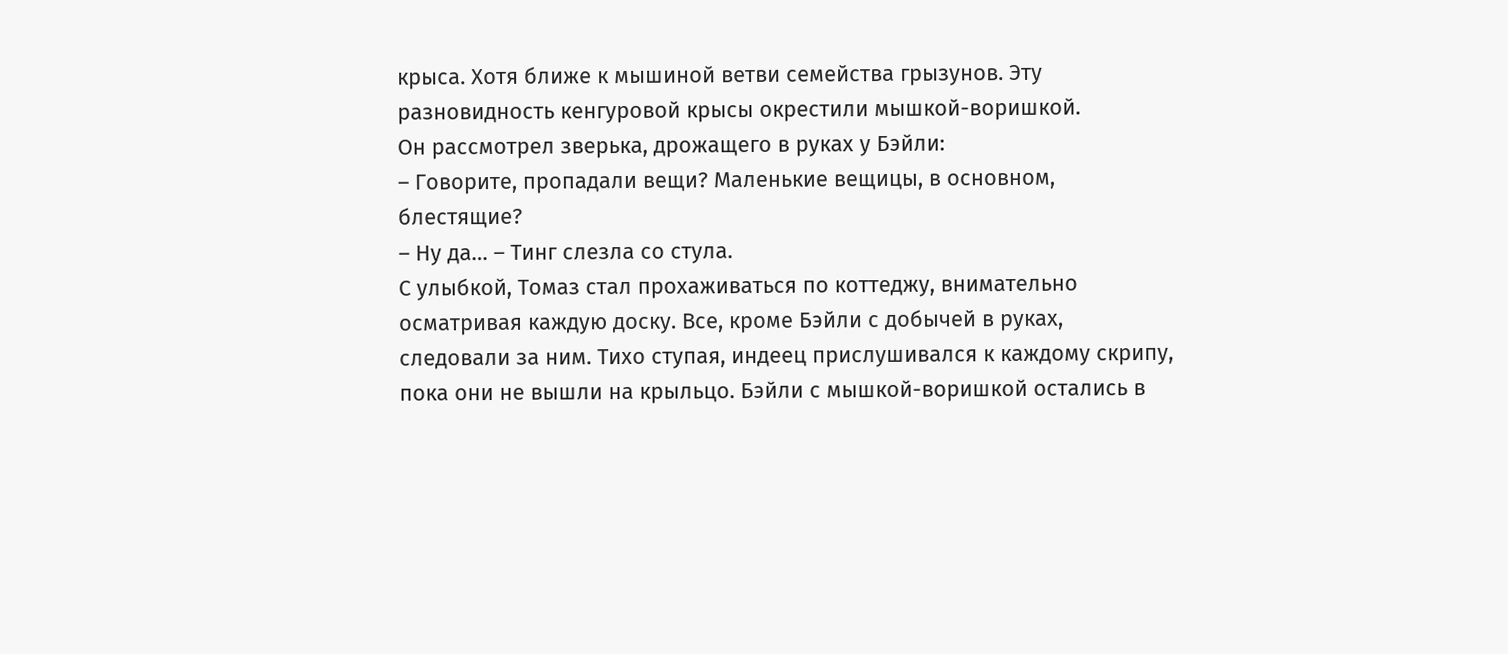крыса. Хотя ближе к мышиной ветви семейства грызунов. Эту разновидность кенгуровой крысы окрестили мышкой-воришкой.
Он рассмотрел зверька, дрожащего в руках у Бэйли:
– Говорите, пропадали вещи? Маленькие вещицы, в основном, блестящие?
– Ну да… – Тинг слезла со стула.
С улыбкой, Томаз стал прохаживаться по коттеджу, внимательно осматривая каждую доску. Все, кроме Бэйли с добычей в руках, следовали за ним. Тихо ступая, индеец прислушивался к каждому скрипу, пока они не вышли на крыльцо. Бэйли с мышкой-воришкой остались в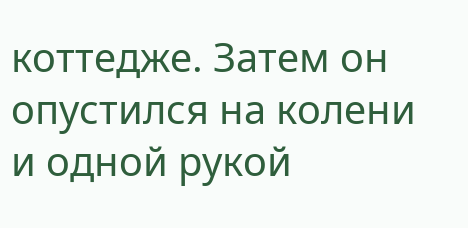коттедже. Затем он опустился на колени и одной рукой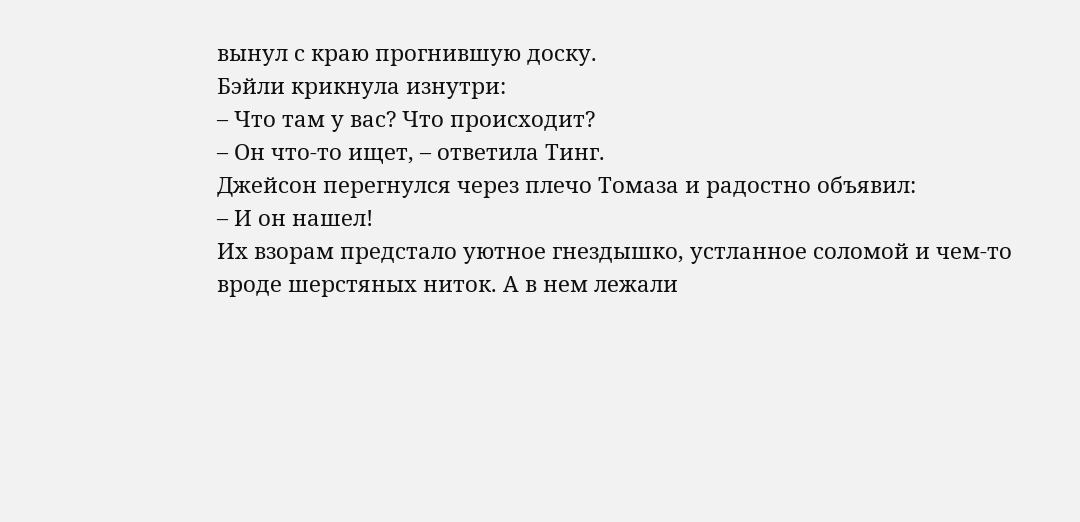вынул с краю прогнившую доску.
Бэйли крикнула изнутри:
– Что там у вас? Что происходит?
– Он что-то ищет, – ответила Тинг.
Джейсон перегнулся через плечо Томаза и радостно объявил:
– И он нашел!
Их взорам предстало уютное гнездышко, устланное соломой и чем-то вроде шерстяных ниток. А в нем лежали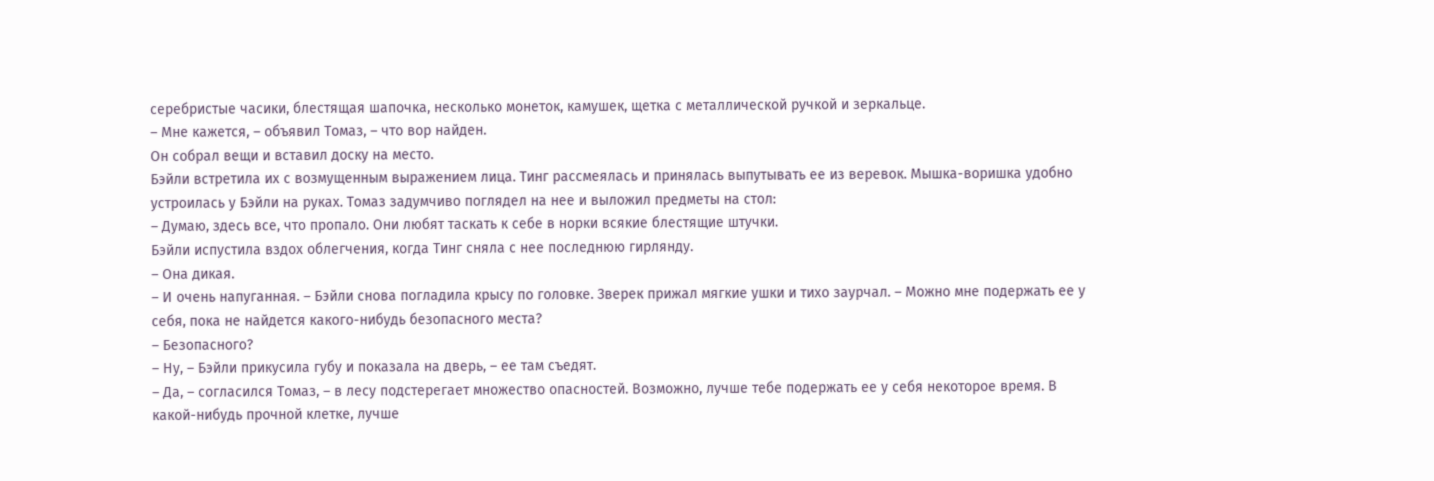серебристые часики, блестящая шапочка, несколько монеток, камушек, щетка с металлической ручкой и зеркальце.
– Мне кажется, – объявил Томаз, – что вор найден.
Он собрал вещи и вставил доску на место.
Бэйли встретила их с возмущенным выражением лица. Тинг рассмеялась и принялась выпутывать ее из веревок. Мышка-воришка удобно устроилась у Бэйли на руках. Томаз задумчиво поглядел на нее и выложил предметы на стол:
– Думаю, здесь все, что пропало. Они любят таскать к себе в норки всякие блестящие штучки.
Бэйли испустила вздох облегчения, когда Тинг сняла с нее последнюю гирлянду.
– Она дикая.
– И очень напуганная. – Бэйли снова погладила крысу по головке. Зверек прижал мягкие ушки и тихо заурчал. – Можно мне подержать ее у себя, пока не найдется какого-нибудь безопасного места?
– Безопасного?
– Ну, – Бэйли прикусила губу и показала на дверь, – ее там съедят.
– Да, – согласился Томаз, – в лесу подстерегает множество опасностей. Возможно, лучше тебе подержать ее у себя некоторое время. В какой-нибудь прочной клетке, лучше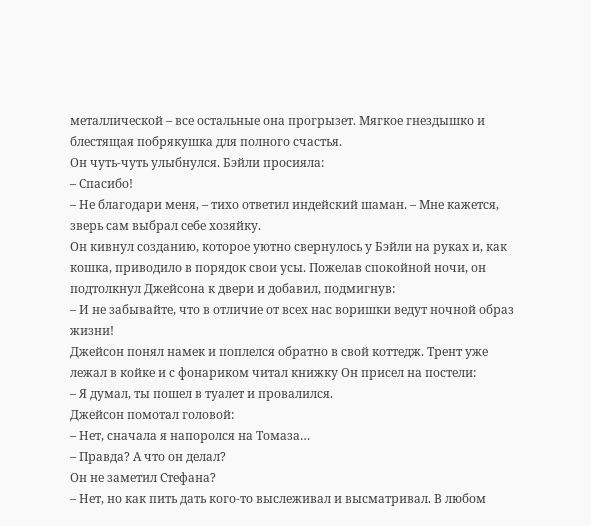металлической – все остальные она прогрызет. Мягкое гнездышко и блестящая побрякушка для полного счастья.
Он чуть-чуть улыбнулся. Бэйли просияла:
– Спасибо!
– Не благодари меня, – тихо ответил индейский шаман. – Мне кажется, зверь сам выбрал себе хозяйку.
Он кивнул созданию, которое уютно свернулось у Бэйли на руках и, как кошка, приводило в порядок свои усы. Пожелав спокойной ночи, он подтолкнул Джейсона к двери и добавил, подмигнув:
– И не забывайте, что в отличие от всех нас воришки ведут ночной образ жизни!
Джейсон понял намек и поплелся обратно в свой коттедж. Трент уже лежал в койке и с фонариком читал книжку Он присел на постели:
– Я думал, ты пошел в туалет и провалился.
Джейсон помотал головой:
– Нет, сначала я напоролся на Томаза…
– Правда? А что он делал?
Он не заметил Стефана?
– Нет, но как пить дать кого-то выслеживал и высматривал. В любом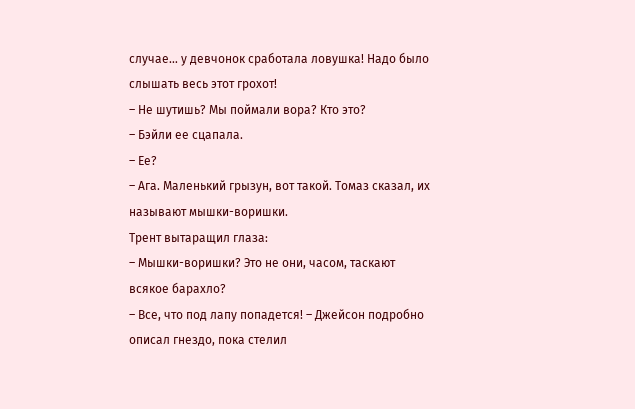случае… у девчонок сработала ловушка! Надо было слышать весь этот грохот!
– Не шутишь? Мы поймали вора? Кто это?
– Бэйли ее сцапала.
– Ее?
– Ага. Маленький грызун, вот такой. Томаз сказал, их называют мышки-воришки.
Трент вытаращил глаза:
– Мышки-воришки? Это не они, часом, таскают всякое барахло?
– Все, что под лапу попадется! – Джейсон подробно описал гнездо, пока стелил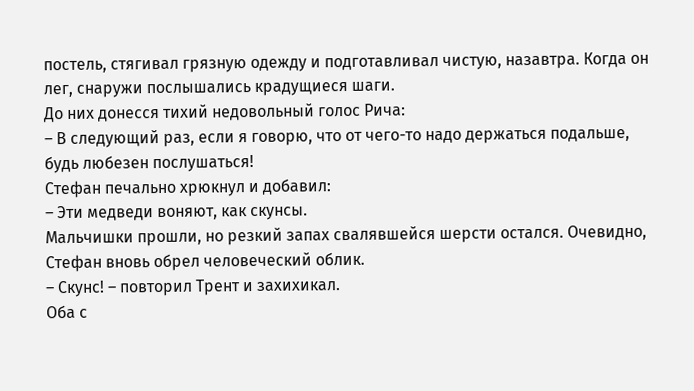постель, стягивал грязную одежду и подготавливал чистую, назавтра. Когда он лег, снаружи послышались крадущиеся шаги.
До них донесся тихий недовольный голос Рича:
– В следующий раз, если я говорю, что от чего-то надо держаться подальше, будь любезен послушаться!
Стефан печально хрюкнул и добавил:
– Эти медведи воняют, как скунсы.
Мальчишки прошли, но резкий запах свалявшейся шерсти остался. Очевидно, Стефан вновь обрел человеческий облик.
– Скунс! – повторил Трент и захихикал.
Оба с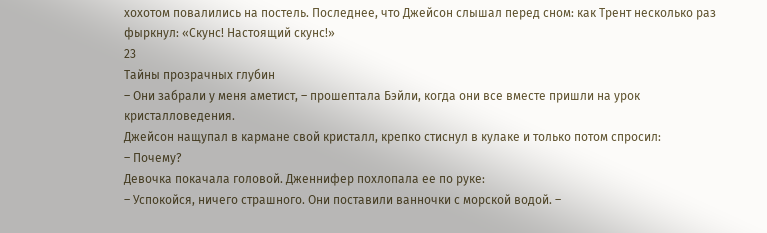хохотом повалились на постель. Последнее, что Джейсон слышал перед сном: как Трент несколько раз фыркнул: «Скунс! Настоящий скунс!»
23
Тайны прозрачных глубин
– Они забрали у меня аметист, – прошептала Бэйли, когда они все вместе пришли на урок кристалловедения.
Джейсон нащупал в кармане свой кристалл, крепко стиснул в кулаке и только потом спросил:
– Почему?
Девочка покачала головой. Дженнифер похлопала ее по руке:
– Успокойся, ничего страшного. Они поставили ванночки с морской водой. –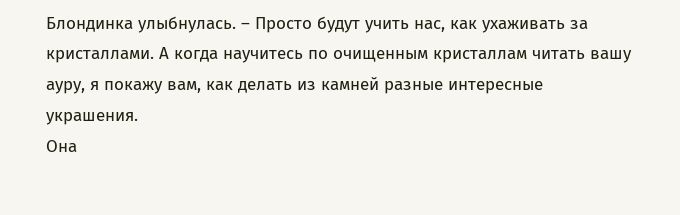Блондинка улыбнулась. – Просто будут учить нас, как ухаживать за кристаллами. А когда научитесь по очищенным кристаллам читать вашу ауру, я покажу вам, как делать из камней разные интересные украшения.
Она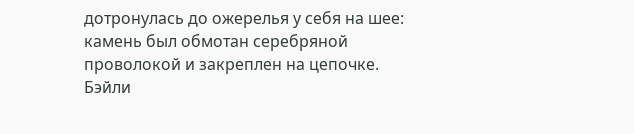дотронулась до ожерелья у себя на шее: камень был обмотан серебряной проволокой и закреплен на цепочке. Бэйли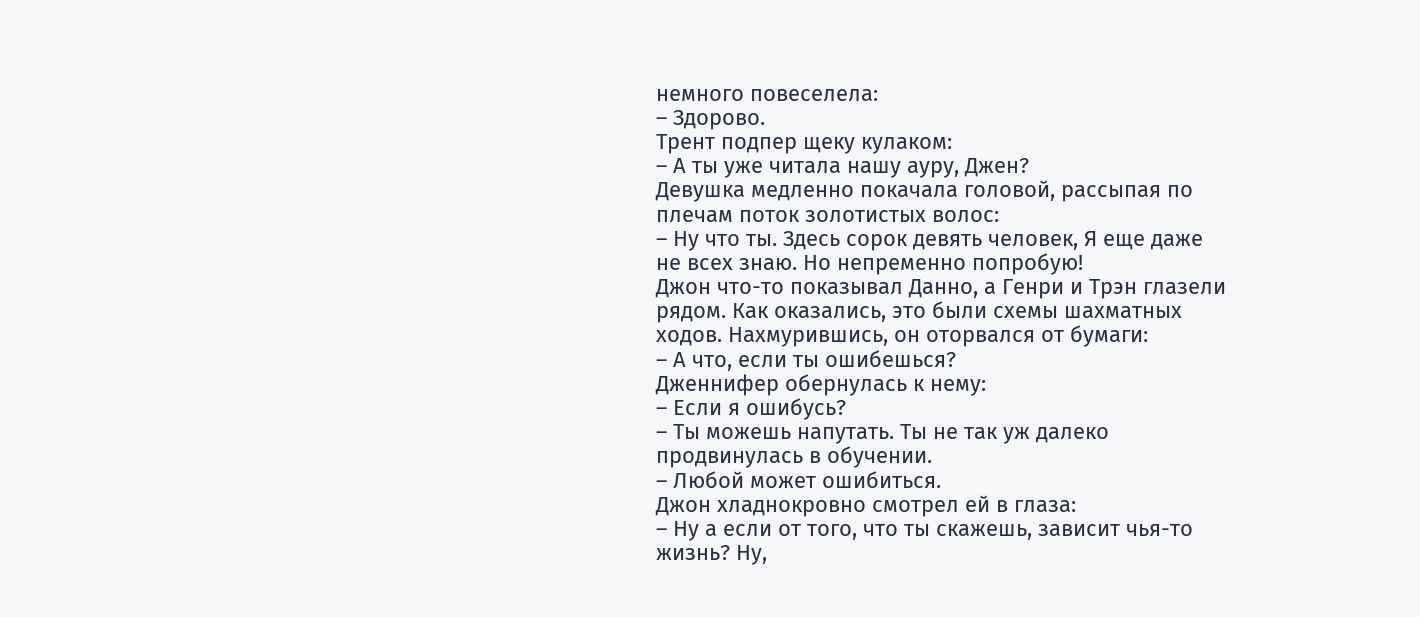немного повеселела:
– Здорово.
Трент подпер щеку кулаком:
– А ты уже читала нашу ауру, Джен?
Девушка медленно покачала головой, рассыпая по плечам поток золотистых волос:
– Ну что ты. Здесь сорок девять человек, Я еще даже не всех знаю. Но непременно попробую!
Джон что-то показывал Данно, а Генри и Трэн глазели рядом. Как оказались, это были схемы шахматных ходов. Нахмурившись, он оторвался от бумаги:
– А что, если ты ошибешься?
Дженнифер обернулась к нему:
– Если я ошибусь?
– Ты можешь напутать. Ты не так уж далеко продвинулась в обучении.
– Любой может ошибиться.
Джон хладнокровно смотрел ей в глаза:
– Ну а если от того, что ты скажешь, зависит чья-то жизнь? Ну,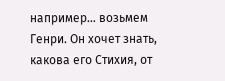например… возьмем Генри. Он хочет знать, какова его Стихия, от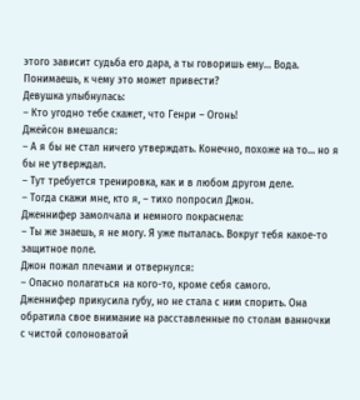этого зависит судьба его дара, а ты говоришь ему… Вода. Понимаешь, к чему это может привести?
Девушка улыбнулась:
– Кто угодно тебе скажет, что Генри – Огонь!
Джейсон вмешался:
– А я бы не стал ничего утверждать. Конечно, похоже на то… но я бы не утверждал.
– Тут требуется тренировка, как и в любом другом деле.
– Тогда скажи мне, кто я, – тихо попросил Джон.
Дженнифер замолчала и немного покраснела:
– Ты же знаешь, я не могу. Я уже пыталась. Вокруг тебя какое-то защитное поле.
Джон пожал плечами и отвернулся:
– Опасно полагаться на кого-то, кроме себя самого.
Дженнифер прикусила губу, но не стала с ним спорить. Она обратила свое внимание на расставленные по столам ванночки с чистой солоноватой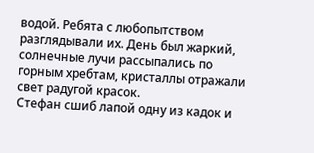водой. Ребята с любопытством разглядывали их. День был жаркий, солнечные лучи рассыпались по горным хребтам, кристаллы отражали свет радугой красок.
Стефан сшиб лапой одну из кадок и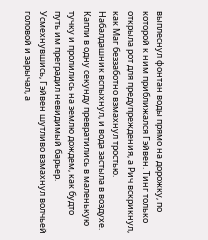выплеснул фонтан воды прямо на дорожку, по которой к ним приближался Гэйвен. Тинг только открыла рот для предупреждения, а Рич вскрикнул, как Маг беззаботно взмахнул тростью. Набалдашник вспыхнул, и вода застыла в воздухе. Капли в одну секунду превратились в маленькую тучку и пролились на землю дождем, как будто путь им преградил невидимый барьер.
Усмехнувшись, Гэйвен шутливо взмахнул волчьей головой и зарычал, а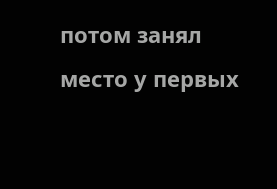потом занял место у первых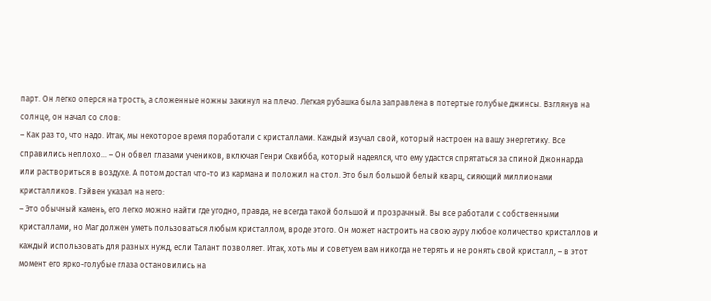парт. Он легко оперся на трость, а сложенные ножны закинул на плечо. Легкая рубашка была заправлена в потертые голубые джинсы. Взглянув на солнце, он начал со слов:
– Как раз то, что надо. Итак, мы некоторое время поработали с кристаллами. Каждый изучал свой, который настроен на вашу энергетику. Все справились неплохо… – Он обвел глазами учеников, включая Генри Сквибба, который надеялся, что ему удастся спрятаться за спиной Джоннарда или раствориться в воздухе. А потом достал что-то из кармана и положил на стол. Это был большой белый кварц, сияющий миллионами кристалликов. Гэйвен указал на него:
– Это обычный камень, его легко можно найти где угодно, правда, не всегда такой большой и прозрачный. Вы все работали с собственными кристаллами, но Маг должен уметь пользоваться любым кристаллом, вроде этого. Он может настроить на свою ауру любое количество кристаллов и каждый использовать для разных нужд, если Талант позволяет. Итак, хоть мы и советуем вам никогда не терять и не ронять свой кристалл, – в этот момент его ярко-голубые глаза остановились на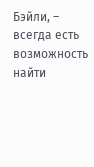Бэйли, – всегда есть возможность найти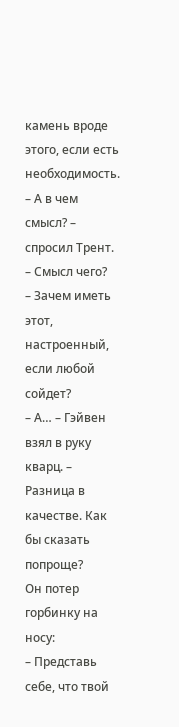камень вроде этого, если есть необходимость.
– А в чем смысл? – спросил Трент.
– Смысл чего?
– Зачем иметь этот, настроенный, если любой сойдет?
– А… – Гэйвен взял в руку кварц. – Разница в качестве. Как бы сказать попроще?
Он потер горбинку на носу:
– Представь себе, что твой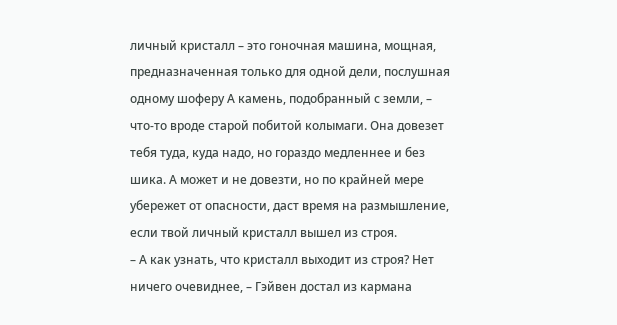личный кристалл – это гоночная машина, мощная, предназначенная только для одной дели, послушная одному шоферу А камень, подобранный с земли, – что-то вроде старой побитой колымаги. Она довезет тебя туда, куда надо, но гораздо медленнее и без шика. А может и не довезти, но по крайней мере убережет от опасности, даст время на размышление, если твой личный кристалл вышел из строя.
– А как узнать, что кристалл выходит из строя? Нет ничего очевиднее, – Гэйвен достал из кармана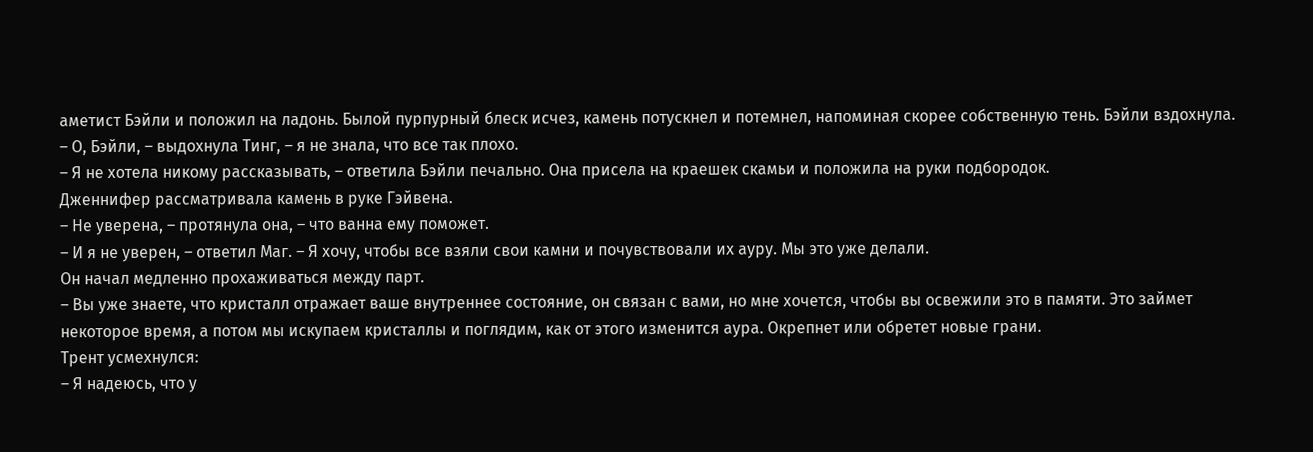аметист Бэйли и положил на ладонь. Былой пурпурный блеск исчез, камень потускнел и потемнел, напоминая скорее собственную тень. Бэйли вздохнула.
– О, Бэйли, – выдохнула Тинг, – я не знала, что все так плохо.
– Я не хотела никому рассказывать, – ответила Бэйли печально. Она присела на краешек скамьи и положила на руки подбородок.
Дженнифер рассматривала камень в руке Гэйвена.
– Не уверена, – протянула она, – что ванна ему поможет.
– И я не уверен, – ответил Маг. – Я хочу, чтобы все взяли свои камни и почувствовали их ауру. Мы это уже делали.
Он начал медленно прохаживаться между парт.
– Вы уже знаете, что кристалл отражает ваше внутреннее состояние, он связан с вами, но мне хочется, чтобы вы освежили это в памяти. Это займет некоторое время, а потом мы искупаем кристаллы и поглядим, как от этого изменится аура. Окрепнет или обретет новые грани.
Трент усмехнулся:
– Я надеюсь, что у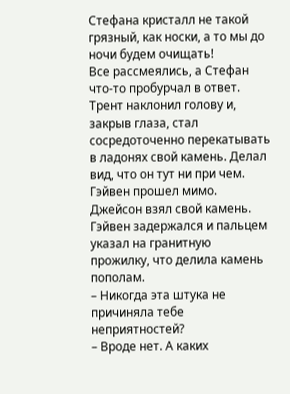Стефана кристалл не такой грязный, как носки, а то мы до ночи будем очищать!
Все рассмеялись, а Стефан что-то пробурчал в ответ. Трент наклонил голову и, закрыв глаза, стал сосредоточенно перекатывать в ладонях свой камень. Делал вид, что он тут ни при чем. Гэйвен прошел мимо.
Джейсон взял свой камень. Гэйвен задержался и пальцем указал на гранитную прожилку, что делила камень пополам.
– Никогда эта штука не причиняла тебе неприятностей?
– Вроде нет. А каких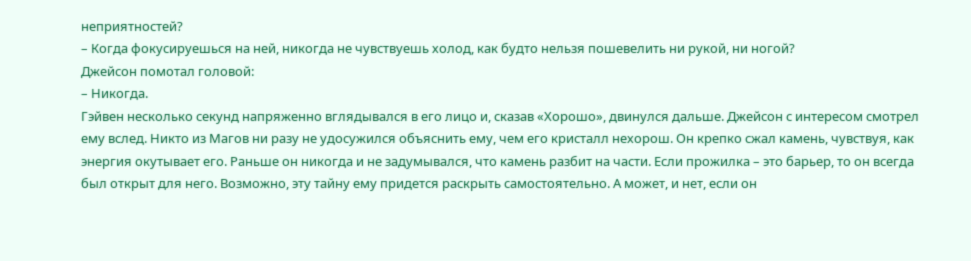неприятностей?
– Когда фокусируешься на ней, никогда не чувствуешь холод, как будто нельзя пошевелить ни рукой, ни ногой?
Джейсон помотал головой:
– Никогда.
Гэйвен несколько секунд напряженно вглядывался в его лицо и, сказав «Хорошо», двинулся дальше. Джейсон с интересом смотрел ему вслед. Никто из Магов ни разу не удосужился объяснить ему, чем его кристалл нехорош. Он крепко сжал камень, чувствуя, как энергия окутывает его. Раньше он никогда и не задумывался, что камень разбит на части. Если прожилка – это барьер, то он всегда был открыт для него. Возможно, эту тайну ему придется раскрыть самостоятельно. А может, и нет, если он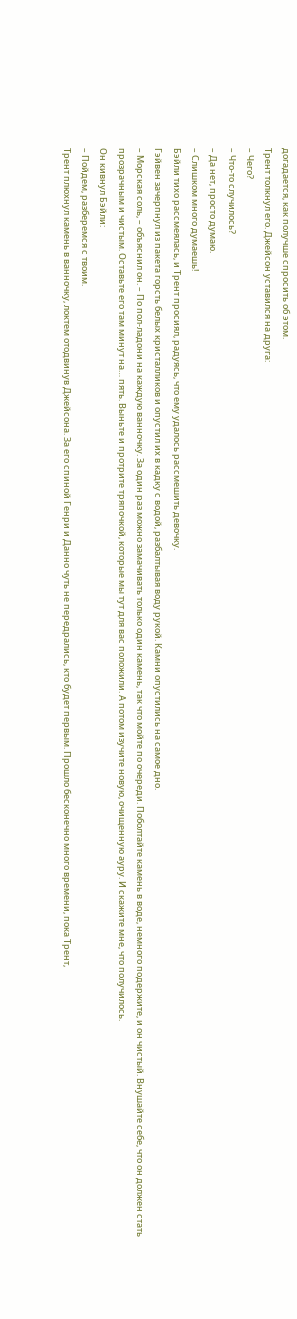догадается, как получше спросить об этом.
Трент толкнул его. Джейсон уставился на друга:
– Чего?
– Что-то случилось?
– Да нет, просто думаю.
– Слишком много думаешь!
Бэйли тихо рассмеялась, и Трент просиял, радуясь, что ему удалось рассмешить девочку.
Гэйвен зачерпнул из пакета горсть белых кристалликов и опустил их в кадку с водой, разбалтывая воду рукой. Камни опустились на самое дно.
– Морская соль, – объяснил он. – По пол-ладони на каждую ванночку. За один раз можно замачивать только один камень, так что мойте по очереди. Поболтайте камень в воде, немного подержите, и он чистый. Внушайте себе, что он должен стать прозрачным и чистым. Оставьте его там минут на… пять. Выньте и протрите тряпочкой, которые мы тут для вас положили. А потом изучите новую, очищенную ауру. И скажите мне, что получилось.
Он кивнул Бэйли:
– Пойдем, разберемся с твоим.
Трент плюхнул камень в ванночку, локтем отодвинув Джейсона. За его спиной Генри и Данно чуть не передрались, кто будет первым. Прошло бесконечно много времени, пока Трент,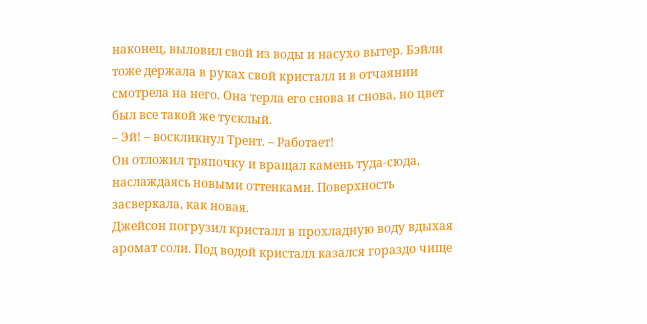наконец, выловил свой из воды и насухо вытер. Бэйли тоже держала в руках свой кристалл и в отчаянии смотрела на него. Она терла его снова и снова, но цвет был все такой же тусклый.
– Эй! – воскликнул Трент. – Работает!
Он отложил тряпочку и вращал камень туда-сюда, наслаждаясь новыми оттенками. Поверхность засверкала, как новая.
Джейсон погрузил кристалл в прохладную воду вдыхая аромат соли. Под водой кристалл казался гораздо чище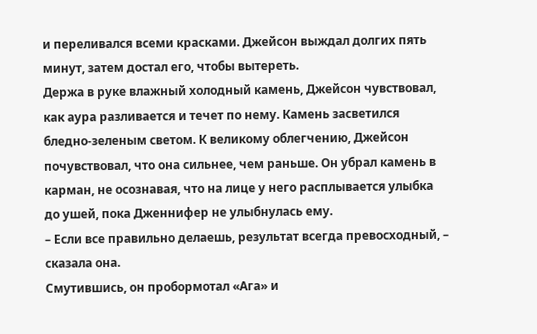и переливался всеми красками. Джейсон выждал долгих пять минут, затем достал его, чтобы вытереть.
Держа в руке влажный холодный камень, Джейсон чувствовал, как аура разливается и течет по нему. Камень засветился бледно-зеленым светом. К великому облегчению, Джейсон почувствовал, что она сильнее, чем раньше. Он убрал камень в карман, не осознавая, что на лице у него расплывается улыбка до ушей, пока Дженнифер не улыбнулась ему.
– Если все правильно делаешь, результат всегда превосходный, – сказала она.
Смутившись, он пробормотал «Ага» и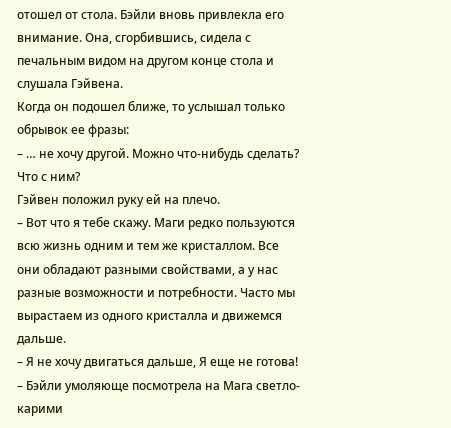отошел от стола. Бэйли вновь привлекла его внимание. Она, сгорбившись, сидела с печальным видом на другом конце стола и слушала Гэйвена.
Когда он подошел ближе, то услышал только обрывок ее фразы:
– … не хочу другой. Можно что-нибудь сделать? Что с ним?
Гэйвен положил руку ей на плечо.
– Вот что я тебе скажу. Маги редко пользуются всю жизнь одним и тем же кристаллом. Все они обладают разными свойствами, а у нас разные возможности и потребности. Часто мы вырастаем из одного кристалла и движемся дальше.
– Я не хочу двигаться дальше, Я еще не готова! – Бэйли умоляюще посмотрела на Мага светло-карими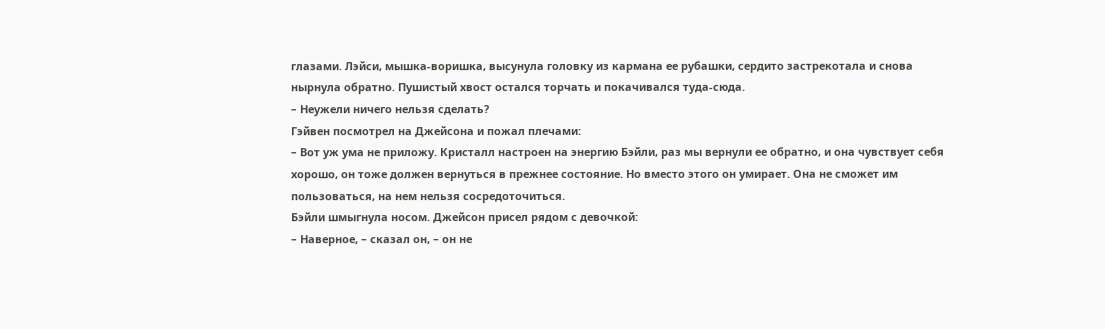глазами. Лэйси, мышка-воришка, высунула головку из кармана ее рубашки, сердито застрекотала и снова нырнула обратно. Пушистый хвост остался торчать и покачивался туда-сюда.
– Неужели ничего нельзя сделать?
Гэйвен посмотрел на Джейсона и пожал плечами:
– Вот уж ума не приложу. Кристалл настроен на энергию Бэйли, раз мы вернули ее обратно, и она чувствует себя хорошо, он тоже должен вернуться в прежнее состояние. Но вместо этого он умирает. Она не сможет им пользоваться, на нем нельзя сосредоточиться.
Бэйли шмыгнула носом. Джейсон присел рядом с девочкой:
– Наверное, – сказал он, – он не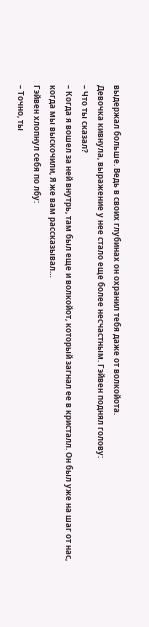выдержал больше. Ведь в своих глубинах он охранил тебя даже от волкойота.
Девочка кивнула, выражение у нее стало еще более несчастным. Гэйвен поднял голову:
– Что ты сказал?
– Когда я вошел за ней внутрь, там был еще и волкойот, который загнал ее в кристалл. Он был уже на шаг от нас, когда мы выскочили, Я же вам рассказывал…
Гэйвен хлопнул себя по лбу:
– Точно, ты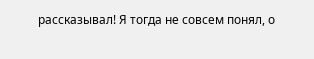рассказывал! Я тогда не совсем понял, о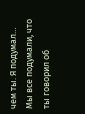чем ты. Я подумал… Мы все подумали, что ты говорил об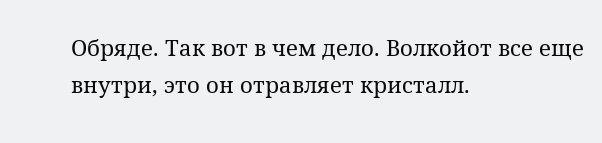Обряде. Так вот в чем дело. Волкойот все еще внутри, это он отравляет кристалл.